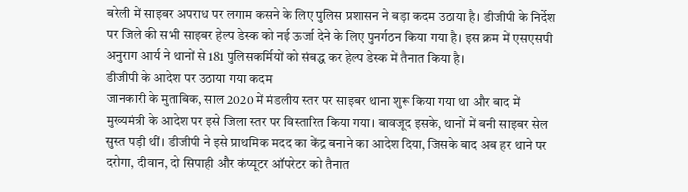बरेली में साइबर अपराध पर लगाम कसने के लिए पुलिस प्रशासन ने बड़ा कदम उठाया है। डीजीपी के निर्देश पर जिले की सभी साइबर हेल्प डेस्क को नई ऊर्जा देने के लिए पुनर्गठन किया गया है। इस क्रम में एसएसपी अनुराग आर्य ने थानों से 181 पुलिसकर्मियों को संबद्ध कर हेल्प डेस्क में तैनात किया है।
डीजीपी के आदेश पर उठाया गया कदम
जानकारी के मुताबिक, साल 2020 में मंडलीय स्तर पर साइबर थाना शुरू किया गया था और बाद में मुख्यमंत्री के आदेश पर इसे जिला स्तर पर विस्तारित किया गया। बावजूद इसके, थानों में बनी साइबर सेल सुस्त पड़ी थीं। डीजीपी ने इसे प्राथमिक मदद का केंद्र बनाने का आदेश दिया, जिसके बाद अब हर थाने पर दरोगा, दीवान, दो सिपाही और कंप्यूटर ऑपरेटर को तैनात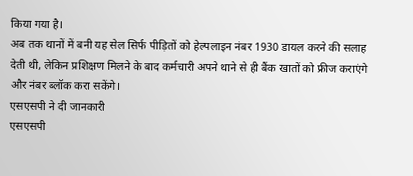किया गया है।
अब तक थानों में बनी यह सेल सिर्फ पीड़ितों को हेल्पलाइन नंबर 1930 डायल करने की सलाह देती थी, लेकिन प्रशिक्षण मिलने के बाद कर्मचारी अपने थाने से ही बैंक खातों को फ्रीज कराएंगे और नंबर ब्लॉक करा सकेंगे।
एसएसपी ने दी जानकारी
एसएसपी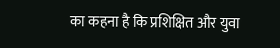का कहना है कि प्रशिक्षित और युवा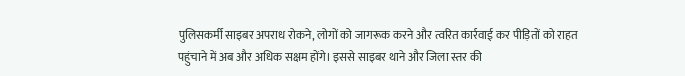पुलिसकर्मी साइबर अपराध रोकने, लोगों को जागरूक करने और त्वरित कार्रवाई कर पीड़ितों को राहत पहुंचाने में अब और अधिक सक्षम होंगे। इससे साइबर थाने और जिला स्तर की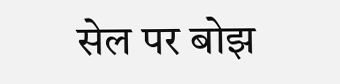सेल पर बोझ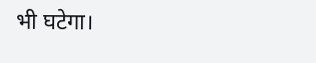भी घटेगा।